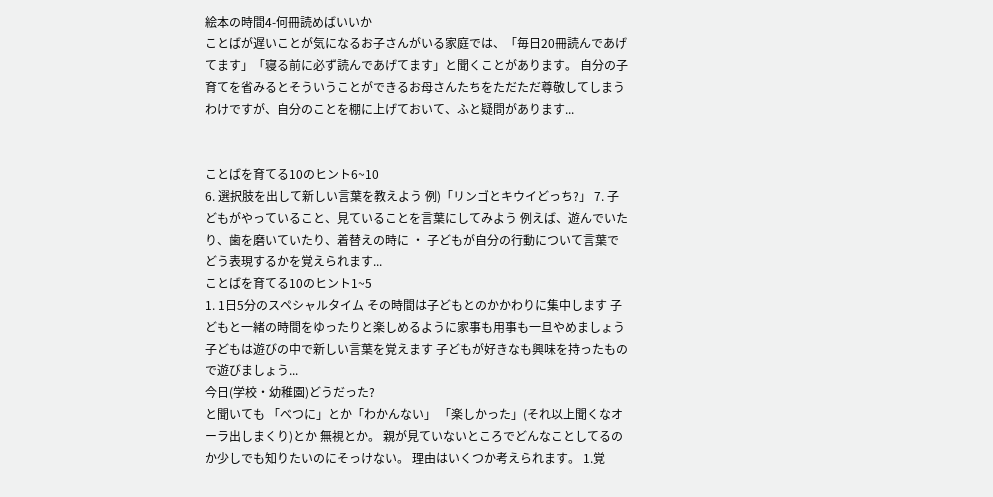絵本の時間4-何冊読めばいいか
ことばが遅いことが気になるお子さんがいる家庭では、「毎日20冊読んであげてます」「寝る前に必ず読んであげてます」と聞くことがあります。 自分の子育てを省みるとそういうことができるお母さんたちをただただ尊敬してしまうわけですが、自分のことを棚に上げておいて、ふと疑問があります...


ことばを育てる10のヒント6~10
6. 選択肢を出して新しい言葉を教えよう 例)「リンゴとキウイどっち?」 7. 子どもがやっていること、見ていることを言葉にしてみよう 例えば、遊んでいたり、歯を磨いていたり、着替えの時に ・ 子どもが自分の行動について言葉でどう表現するかを覚えられます...
ことばを育てる10のヒント1~5
1. 1日5分のスペシャルタイム その時間は子どもとのかかわりに集中します 子どもと一緒の時間をゆったりと楽しめるように家事も用事も一旦やめましょう 子どもは遊びの中で新しい言葉を覚えます 子どもが好きなも興味を持ったもので遊びましょう...
今日(学校・幼稚園)どうだった?
と聞いても 「べつに」とか「わかんない」 「楽しかった」(それ以上聞くなオーラ出しまくり)とか 無視とか。 親が見ていないところでどんなことしてるのか少しでも知りたいのにそっけない。 理由はいくつか考えられます。 1.覚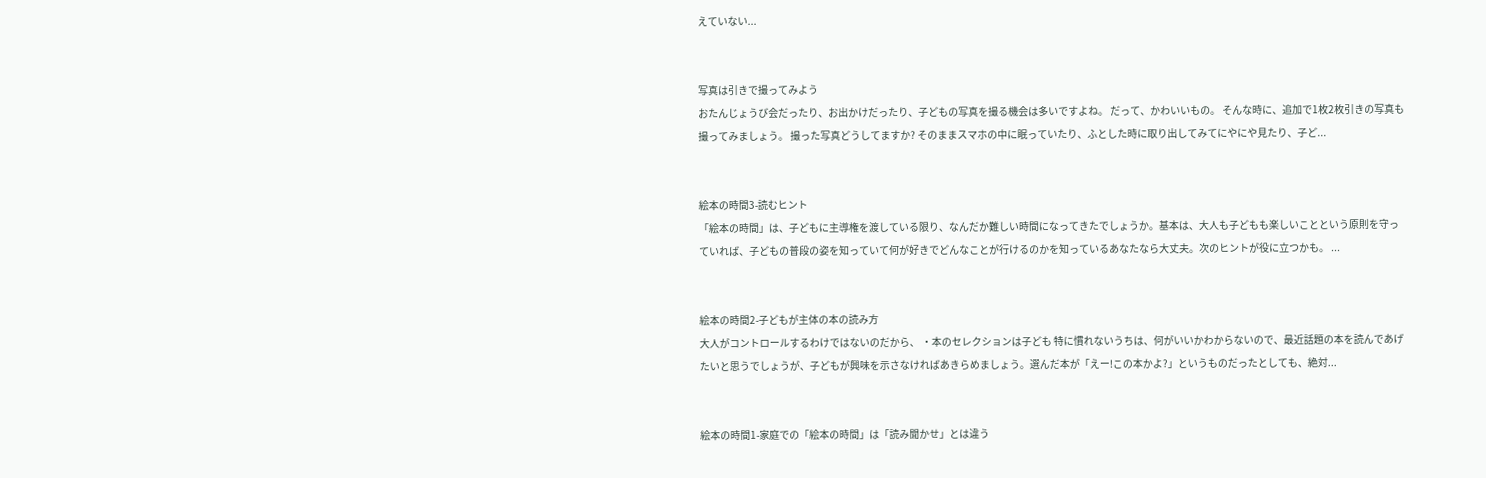えていない...


写真は引きで撮ってみよう
おたんじょうび会だったり、お出かけだったり、子どもの写真を撮る機会は多いですよね。 だって、かわいいもの。 そんな時に、追加で1枚2枚引きの写真も撮ってみましょう。 撮った写真どうしてますか? そのままスマホの中に眠っていたり、ふとした時に取り出してみてにやにや見たり、子ど...


絵本の時間3-読むヒント
「絵本の時間」は、子どもに主導権を渡している限り、なんだか難しい時間になってきたでしょうか。基本は、大人も子どもも楽しいことという原則を守っていれば、子どもの普段の姿を知っていて何が好きでどんなことが行けるのかを知っているあなたなら大丈夫。次のヒントが役に立つかも。 ...


絵本の時間2-子どもが主体の本の読み方
大人がコントロールするわけではないのだから、 ・本のセレクションは子ども 特に慣れないうちは、何がいいかわからないので、最近話題の本を読んであげたいと思うでしょうが、子どもが興味を示さなければあきらめましょう。選んだ本が「えー!この本かよ?」というものだったとしても、絶対...


絵本の時間1-家庭での「絵本の時間」は「読み聞かせ」とは違う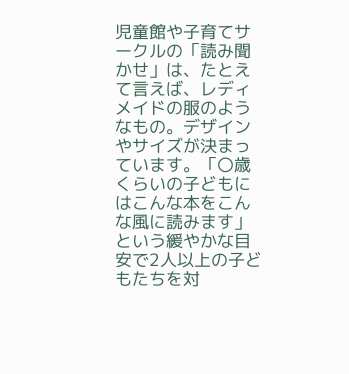児童館や子育てサークルの「読み聞かせ」は、たとえて言えば、レディメイドの服のようなもの。デザインやサイズが決まっています。「〇歳くらいの子どもにはこんな本をこんな風に読みます」という緩やかな目安で2人以上の子どもたちを対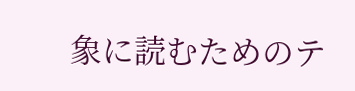象に読むためのテ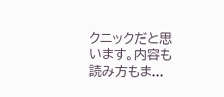クニックだと思います。内容も読み方もま...